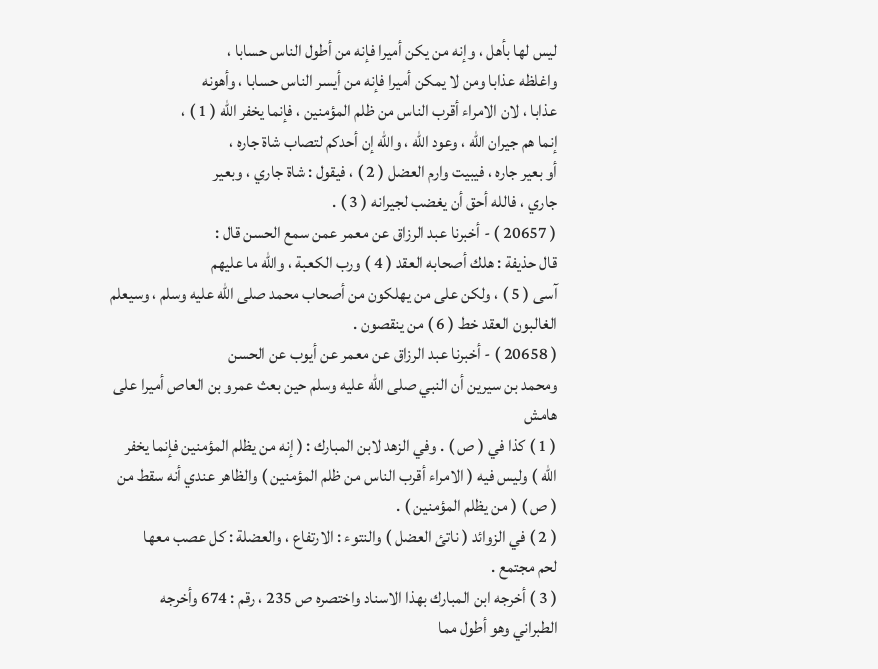ليس لها بأهل ، وإنه من يكن أميرا فإنه من أطول الناس حسابا ،
واغلظه عذابا ومن لا يمكن أميرا فإنه من أيسر الناس حسابا ، وأهونه
عذابا ، لان الامراء أقرب الناس من ظلم المؤمنين ، فإنما يخفر الله ( 1 ) ،
إنما هم جيران الله ، وعود الله ، والله إن أحدكم لتصاب شاة جاره ،
أو بعير جاره ، فيبيت وارم العضل ( 2 ) ، فيقول : شاة جاري ، وبعير
جاري ، فالله أحق أن يغضب لجيرانه ( 3 ) .
( 20657 ) - أخبرنا عبد الرزاق عن معمر عمن سمع الحسن قال :
قال حذيفة : هلك أصحابه العقد ( 4 ) ورب الكعبة ، والله ما عليهم
آسى ( 5 ) ، ولكن على من يهلكون من أصحاب محمد صلى الله عليه وسلم ، وسيعلم
الغالبون العقد خط ( 6 ) من ينقصون .
( 20658 ) - أخبرنا عبد الرزاق عن معمر عن أيوب عن الحسن
ومحمد بن سيرين أن النبي صلى الله عليه وسلم حين بعث عمرو بن العاص أميرا على
هامش
( 1 ) كذا في ( ص ) . وفي الزهد لابن المبارك : ( إنه من يظلم المؤمنين فإنما يخفر
الله ) وليس فيه ( الامراء أقرب الناس من ظلم المؤمنين ) والظاهر عندي أنه سقط من
( ص ) ( من يظلم المؤمنين ) .
( 2 ) في الزوائد ( ناتئ العضل ) والنتوء : الارتفاع ، والعضلة : كل عصب معها
لحم مجتمع .
( 3 ) أخرجه ابن المبارك بهذا الاسناد واختصره ص 235 ، رقم : 674 وأخرجه
الطبراني وهو أطول مما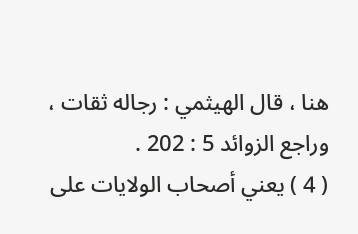هنا ، قال الهيثمي : رجاله ثقات ، وراجع الزوائد 5 : 202 .
( 4 ) يعني أصحاب الولايات على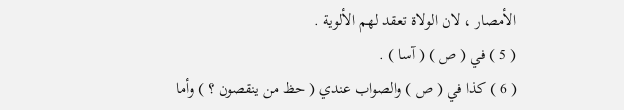الأمصار ، لان الولاة تعقد لهم الألوية .
( 5 ) في ( ص ) ( آسا ) .
( 6 ) كذا في ( ص ) والصواب عندي ( حظ من ينقصون ؟ ) وأما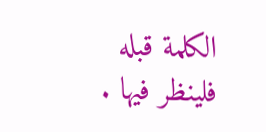الكلمة قبله
فلينظر فيها .